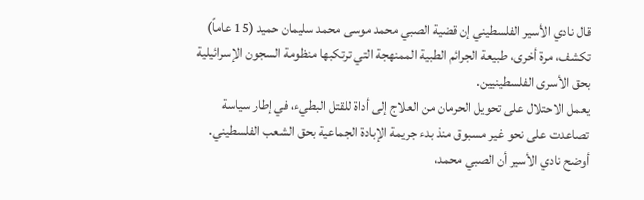قال نادي الأسير الفلسطيني إن قضية الصبي محمد موسى محمد سليمان حميد (15 عاماً) تكشف، مرة أخرى، طبيعة الجرائم الطبية الممنهجة التي ترتكبها منظومة السجون الإسرائيلية بحق الأسرى الفلسطينيين.
يعمل الاحتلال على تحويل الحرمان من العلاج إلى أداة للقتل البطيء، في إطار سياسة تصاعدت على نحو غير مسبوق منذ بدء جريمة الإبادة الجماعية بحق الشعب الفلسطيني.
أوضح نادي الأسير أن الصبي محمد،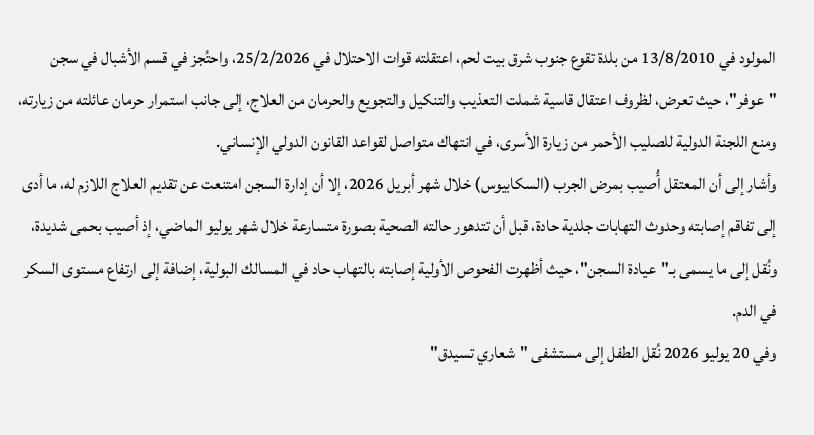المولود في 13/8/2010 من بلدة تقوع جنوب شرق بيت لحم، اعتقلته قوات الاحتلال في 25/2/2026، واحتُجز في قسم الأشبال في سجن "عوفر"، حيث تعرض، لظروف اعتقال قاسية شملت التعذيب والتنكيل والتجويع والحرمان من العلاج، إلى جانب استمرار حرمان عائلته من زيارته، ومنع اللجنة الدولية للصليب الأحمر من زيارة الأسرى، في انتهاك متواصل لقواعد القانون الدولي الإنساني.
وأشار إلى أن المعتقل أُصيب بمرض الجرب (السكابيوس) خلال شهر أبريل 2026، إلا أن إدارة السجن امتنعت عن تقديم العلاج اللازم له، ما أدى إلى تفاقم إصابته وحدوث التهابات جلدية حادة، قبل أن تتدهور حالته الصحية بصورة متسارعة خلال شهر يوليو الماضي، إذ أصيب بحمى شديدة، ونُقل إلى ما يسمى بـ"عيادة السجن"، حيث أظهرت الفحوص الأولية إصابته بالتهاب حاد في المسالك البولية، إضافة إلى ارتفاع مستوى السكر في الدم.
وفي 20 يوليو 2026 نُقل الطفل إلى مستشفى "شعاري تسيدق"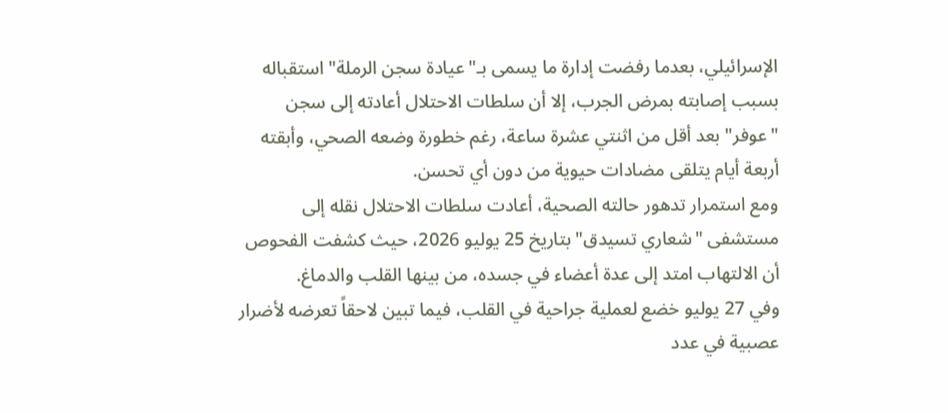الإسرائيلي، بعدما رفضت إدارة ما يسمى بـ"عيادة سجن الرملة" استقباله بسبب إصابته بمرض الجرب، إلا أن سلطات الاحتلال أعادته إلى سجن "عوفر" بعد أقل من اثنتي عشرة ساعة، رغم خطورة وضعه الصحي، وأبقته أربعة أيام يتلقى مضادات حيوية من دون أي تحسن.
ومع استمرار تدهور حالته الصحية، أعادت سلطات الاحتلال نقله إلى مستشفى "شعاري تسيدق" بتاريخ 25 يوليو 2026، حيث كشفت الفحوص أن الالتهاب امتد إلى عدة أعضاء في جسده، من بينها القلب والدماغ.
وفي 27 يوليو خضع لعملية جراحية في القلب، فيما تبين لاحقاً تعرضه لأضرار عصبية في عدد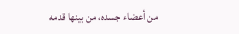من أعضاء جسده، من بينها قدمه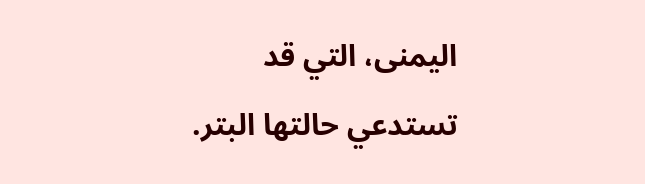اليمنى، التي قد تستدعي حالتها البتر.